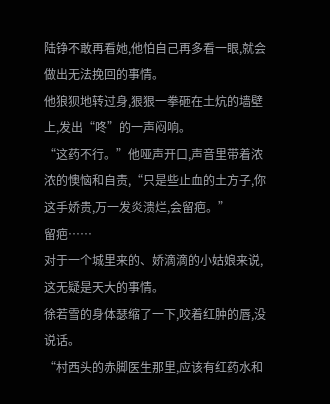陆铮不敢再看她,他怕自己再多看一眼,就会做出无法挽回的事情。
他狼狈地转过身,狠狠一拳砸在土炕的墙壁上,发出“咚”的一声闷响。
“这药不行。”他哑声开口,声音里带着浓浓的懊恼和自责,“只是些止血的土方子,你这手娇贵,万一发炎溃烂,会留疤。”
留疤……
对于一个城里来的、娇滴滴的小姑娘来说,这无疑是天大的事情。
徐若雪的身体瑟缩了一下,咬着红肿的唇,没说话。
“村西头的赤脚医生那里,应该有红药水和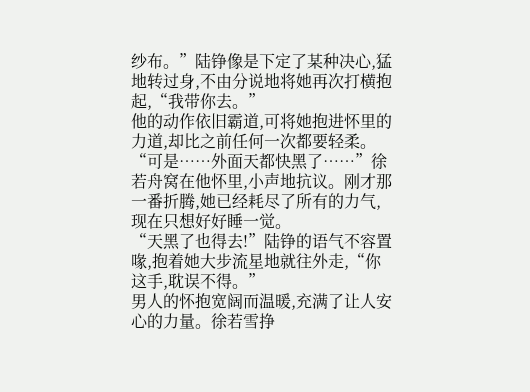纱布。”陆铮像是下定了某种决心,猛地转过身,不由分说地将她再次打横抱起,“我带你去。”
他的动作依旧霸道,可将她抱进怀里的力道,却比之前任何一次都要轻柔。
“可是……外面天都快黑了……”徐若舟窝在他怀里,小声地抗议。刚才那一番折腾,她已经耗尽了所有的力气,现在只想好好睡一觉。
“天黑了也得去!”陆铮的语气不容置喙,抱着她大步流星地就往外走,“你这手,耽误不得。”
男人的怀抱宽阔而温暖,充满了让人安心的力量。徐若雪挣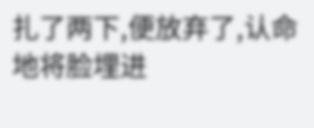扎了两下,便放弃了,认命地将脸埋进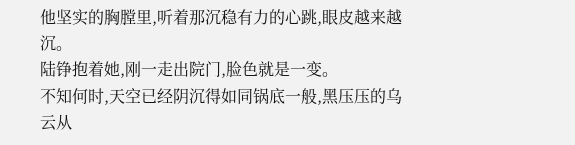他坚实的胸膛里,听着那沉稳有力的心跳,眼皮越来越沉。
陆铮抱着她,刚一走出院门,脸色就是一变。
不知何时,天空已经阴沉得如同锅底一般,黑压压的乌云从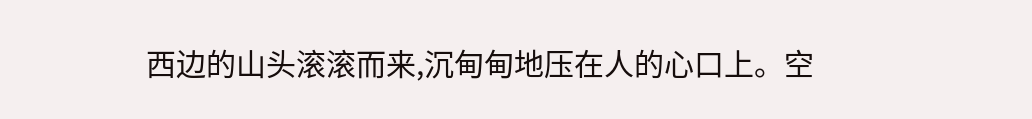西边的山头滚滚而来,沉甸甸地压在人的心口上。空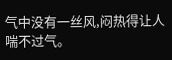气中没有一丝风,闷热得让人喘不过气。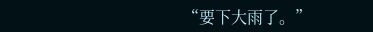“要下大雨了。”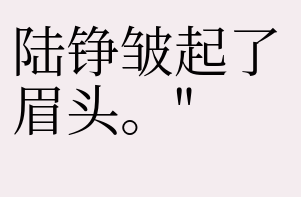陆铮皱起了眉头。"